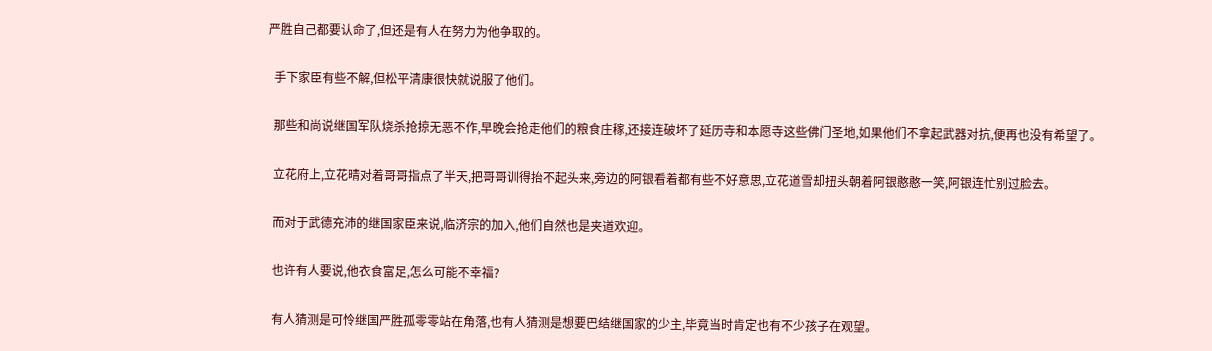严胜自己都要认命了,但还是有人在努力为他争取的。

  手下家臣有些不解,但松平清康很快就说服了他们。

  那些和尚说继国军队烧杀抢掠无恶不作,早晚会抢走他们的粮食庄稼,还接连破坏了延历寺和本愿寺这些佛门圣地,如果他们不拿起武器对抗,便再也没有希望了。

  立花府上,立花晴对着哥哥指点了半天,把哥哥训得抬不起头来,旁边的阿银看着都有些不好意思,立花道雪却扭头朝着阿银憨憨一笑,阿银连忙别过脸去。

  而对于武德充沛的继国家臣来说,临济宗的加入,他们自然也是夹道欢迎。

  也许有人要说,他衣食富足,怎么可能不幸福?

  有人猜测是可怜继国严胜孤零零站在角落,也有人猜测是想要巴结继国家的少主,毕竟当时肯定也有不少孩子在观望。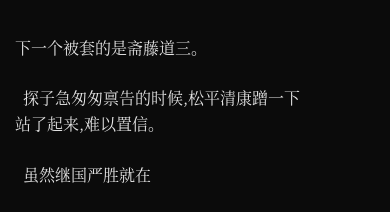下一个被套的是斋藤道三。

  探子急匆匆禀告的时候,松平清康蹭一下站了起来,难以置信。

  虽然继国严胜就在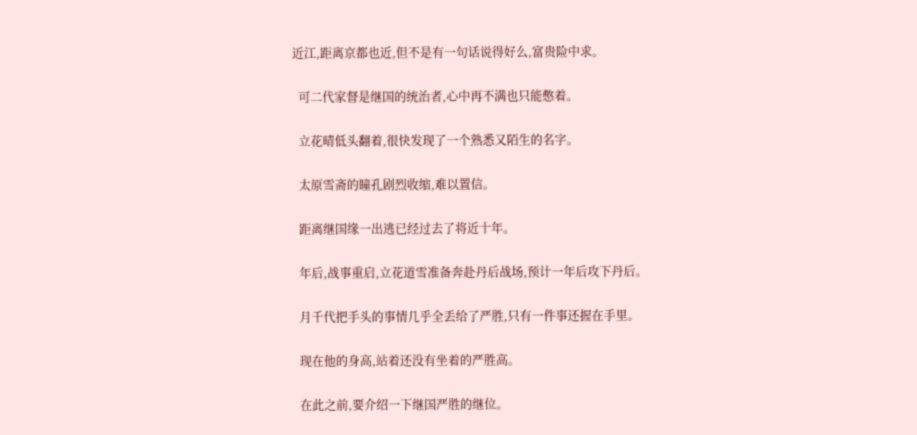近江,距离京都也近,但不是有一句话说得好么,富贵险中求。

  可二代家督是继国的统治者,心中再不满也只能憋着。

  立花晴低头翻着,很快发现了一个熟悉又陌生的名字。

  太原雪斋的瞳孔剧烈收缩,难以置信。

  距离继国缘一出逃已经过去了将近十年。

  年后,战事重启,立花道雪准备奔赴丹后战场,预计一年后攻下丹后。

  月千代把手头的事情几乎全丢给了严胜,只有一件事还握在手里。

  现在他的身高,站着还没有坐着的严胜高。

  在此之前,要介绍一下继国严胜的继位。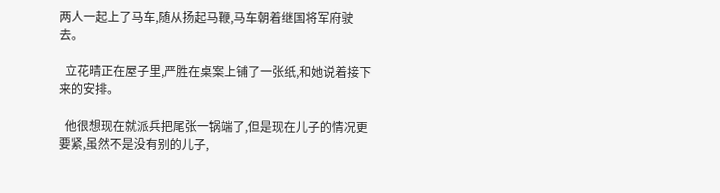两人一起上了马车,随从扬起马鞭,马车朝着继国将军府驶去。

  立花晴正在屋子里,严胜在桌案上铺了一张纸,和她说着接下来的安排。

  他很想现在就派兵把尾张一锅端了,但是现在儿子的情况更要紧,虽然不是没有别的儿子,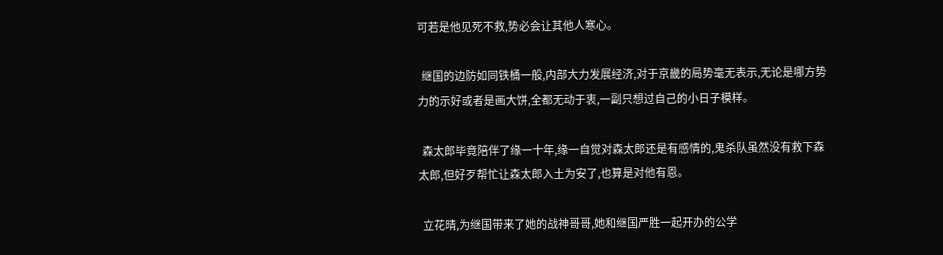可若是他见死不救,势必会让其他人寒心。

  继国的边防如同铁桶一般,内部大力发展经济,对于京畿的局势毫无表示,无论是哪方势力的示好或者是画大饼,全都无动于衷,一副只想过自己的小日子模样。

  森太郎毕竟陪伴了缘一十年,缘一自觉对森太郎还是有感情的,鬼杀队虽然没有救下森太郎,但好歹帮忙让森太郎入土为安了,也算是对他有恩。

  立花晴,为继国带来了她的战神哥哥,她和继国严胜一起开办的公学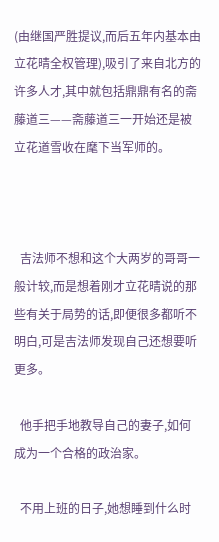(由继国严胜提议,而后五年内基本由立花晴全权管理),吸引了来自北方的许多人才,其中就包括鼎鼎有名的斋藤道三——斋藤道三一开始还是被立花道雪收在麾下当军师的。



  吉法师不想和这个大两岁的哥哥一般计较,而是想着刚才立花晴说的那些有关于局势的话,即便很多都听不明白,可是吉法师发现自己还想要听更多。

  他手把手地教导自己的妻子,如何成为一个合格的政治家。

  不用上班的日子,她想睡到什么时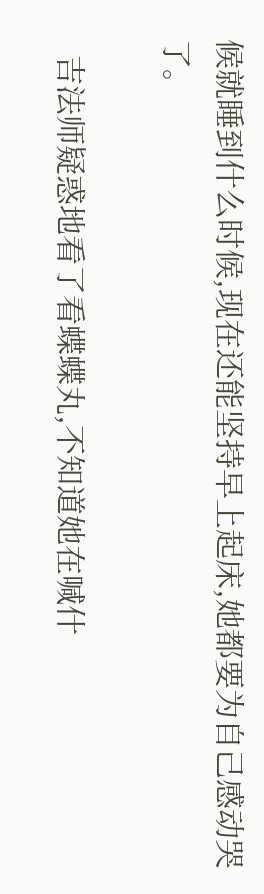候就睡到什么时候,现在还能坚持早上起床,她都要为自己感动哭了。

  吉法师疑惑地看了看蝶蝶丸,不知道她在喊什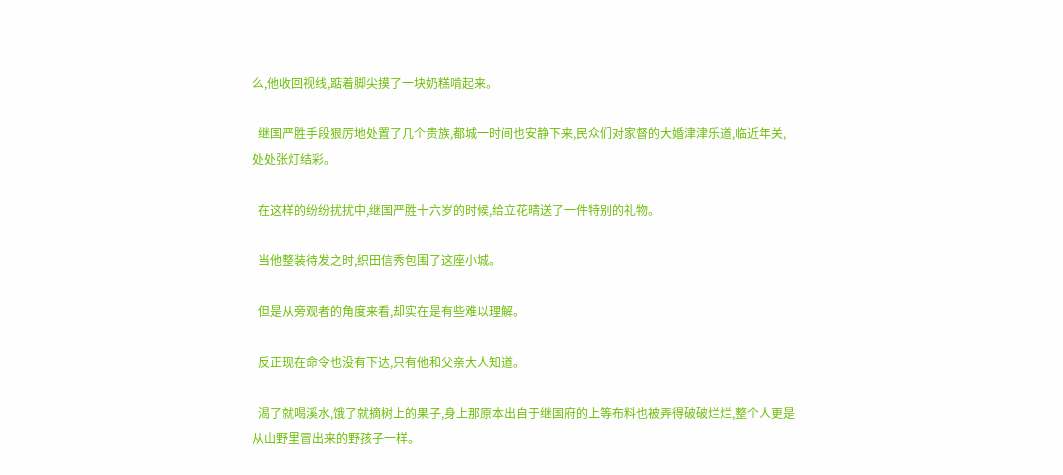么,他收回视线,踮着脚尖摸了一块奶糕啃起来。

  继国严胜手段狠厉地处置了几个贵族,都城一时间也安静下来,民众们对家督的大婚津津乐道,临近年关,处处张灯结彩。

  在这样的纷纷扰扰中,继国严胜十六岁的时候,给立花晴送了一件特别的礼物。

  当他整装待发之时,织田信秀包围了这座小城。

  但是从旁观者的角度来看,却实在是有些难以理解。

  反正现在命令也没有下达,只有他和父亲大人知道。

  渴了就喝溪水,饿了就摘树上的果子,身上那原本出自于继国府的上等布料也被弄得破破烂烂,整个人更是从山野里冒出来的野孩子一样。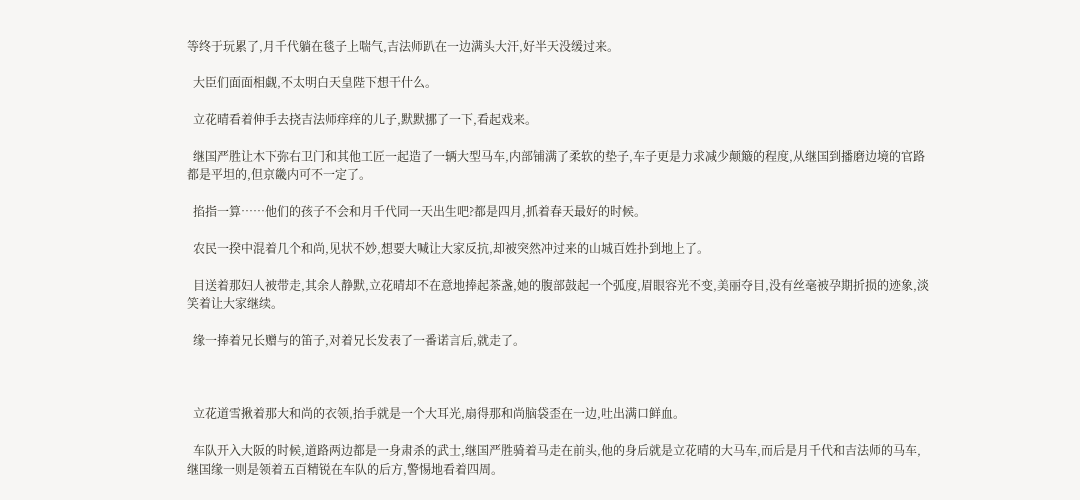等终于玩累了,月千代躺在毯子上喘气,吉法师趴在一边满头大汗,好半天没缓过来。

  大臣们面面相觑,不太明白天皇陛下想干什么。

  立花晴看着伸手去挠吉法师痒痒的儿子,默默挪了一下,看起戏来。

  继国严胜让木下弥右卫门和其他工匠一起造了一辆大型马车,内部铺满了柔软的垫子,车子更是力求减少颠簸的程度,从继国到播磨边境的官路都是平坦的,但京畿内可不一定了。

  掐指一算……他们的孩子不会和月千代同一天出生吧?都是四月,抓着春天最好的时候。

  农民一揆中混着几个和尚,见状不妙,想要大喊让大家反抗,却被突然冲过来的山城百姓扑到地上了。

  目送着那妇人被带走,其余人静默,立花晴却不在意地捧起茶盏,她的腹部鼓起一个弧度,眉眼容光不变,美丽夺目,没有丝毫被孕期折损的迹象,淡笑着让大家继续。

  缘一捧着兄长赠与的笛子,对着兄长发表了一番诺言后,就走了。



  立花道雪揪着那大和尚的衣领,抬手就是一个大耳光,扇得那和尚脑袋歪在一边,吐出满口鲜血。

  车队开入大阪的时候,道路两边都是一身肃杀的武士,继国严胜骑着马走在前头,他的身后就是立花晴的大马车,而后是月千代和吉法师的马车,继国缘一则是领着五百精锐在车队的后方,警惕地看着四周。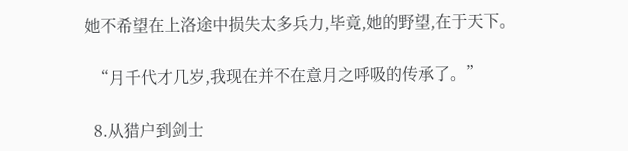她不希望在上洛途中损失太多兵力,毕竟,她的野望,在于天下。

  “月千代才几岁,我现在并不在意月之呼吸的传承了。”

  8.从猎户到剑士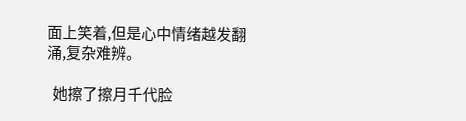面上笑着,但是心中情绪越发翻涌,复杂难辨。

  她擦了擦月千代脸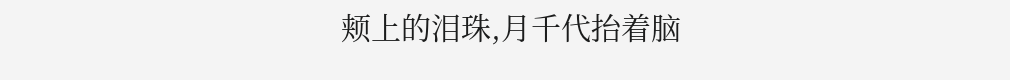颊上的泪珠,月千代抬着脑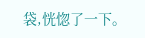袋,恍惚了一下。